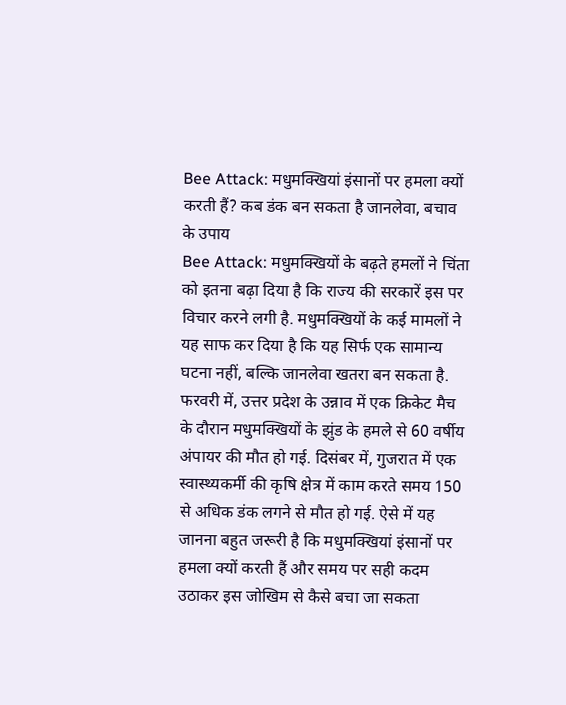Bee Attack: मधुमक्खियां इंसानों पर हमला क्यों करती हैं? कब डंक बन सकता है जानलेवा, बचाव के उपाय
Bee Attack: मधुमक्खियों के बढ़ते हमलों ने चिंता को इतना बढ़ा दिया है कि राज्य की सरकारें इस पर विचार करने लगी है. मधुमक्खियों के कई मामलों ने यह साफ कर दिया है कि यह सिर्फ एक सामान्य घटना नहीं, बल्कि जानलेवा खतरा बन सकता है. फरवरी में, उत्तर प्रदेश के उन्नाव में एक क्रिकेट मैच के दौरान मधुमक्खियों के झुंड के हमले से 60 वर्षीय अंपायर की मौत हो गई. दिसंबर में, गुजरात में एक स्वास्थ्यकर्मी की कृषि क्षेत्र में काम करते समय 150 से अधिक डंक लगने से मौत हो गई. ऐसे में यह जानना बहुत जरूरी है कि मधुमक्खियां इंसानों पर हमला क्यों करती हैं और समय पर सही कदम उठाकर इस जोखिम से कैसे बचा जा सकता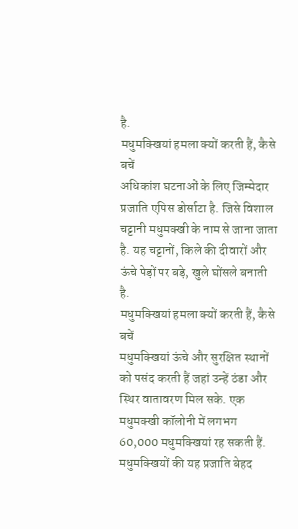है.
मधुमक्खियां हमला क्यों करती हैं, कैसे बचें
अधिकांश घटनाओं के लिए जिम्मेदार प्रजाति एपिस डोर्साटा है. जिसे विशाल चट्टानी मधुमक्खी के नाम से जाना जाता है. यह चट्टानों, किले की दीवारों और ऊंचे पेड़ों पर बड़े, खुले घोंसले बनाती है.
मधुमक्खियां हमला क्यों करती हैं, कैसे बचें
मधुमक्खियां ऊंचे और सुरक्षित स्थानों को पसंद करती हैं जहां उन्हें ठंडा और स्थिर वातावरण मिल सके. एक मधुमक्खी कॉलोनी में लगभग 60,000 मधुमक्खियां रह सकती हैं. मधुमक्खियों की यह प्रजाति बेहद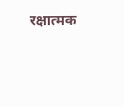रक्षात्मक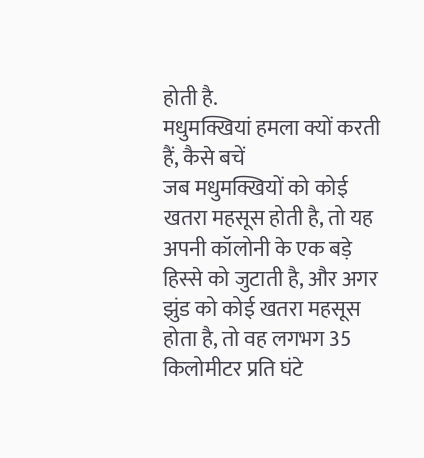होती है.
मधुमक्खियां हमला क्यों करती हैं, कैसे बचें
जब मधुमक्खियों को कोई खतरा महसूस होती है, तो यह अपनी कॉलोनी के एक बड़े हिस्से को जुटाती है, और अगर झुंड को कोई खतरा महसूस होता है, तो वह लगभग 35 किलोमीटर प्रति घंटे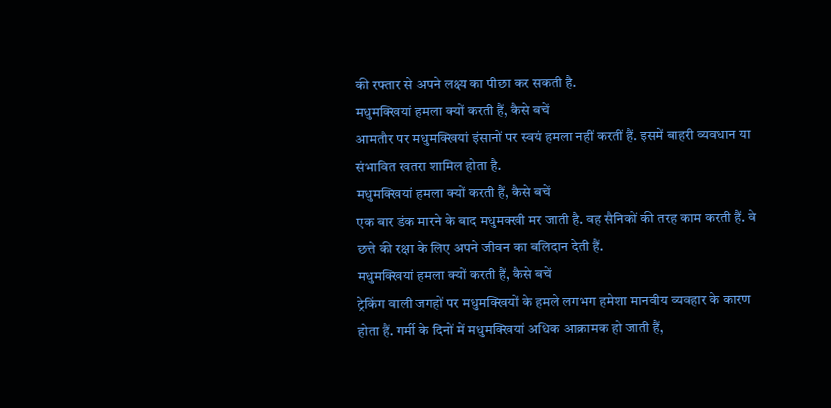की रफ्तार से अपने लक्ष्य का पीछा कर सकती है.
मधुमक्खियां हमला क्यों करती हैं, कैसे बचें
आमतौर पर मधुमक्खियां इंसानों पर स्वयं हमला नहीं करतीं हैं. इसमें बाहरी व्यवधान या संभावित खतरा शामिल होता है.
मधुमक्खियां हमला क्यों करती हैं, कैसे बचें
एक बार डंक मारने के बाद मधुमक्खी मर जाती है. वह सैनिकों की तरह काम करती हैं. वे छत्ते की रक्षा के लिए अपने जीवन का बलिदान देती हैं.
मधुमक्खियां हमला क्यों करती हैं, कैसे बचें
ट्रेकिंग वाली जगहों पर मधुमक्खियों के हमले लगभग हमेशा मानवीय व्यवहार के कारण होता हैं. गर्मी के दिनों में मधुमक्खियां अधिक आक्रामक हो जाती हैं,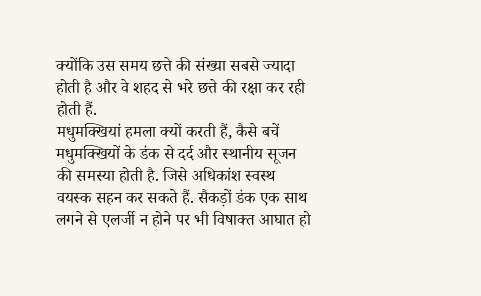क्योंकि उस समय छत्ते की संख्या सबसे ज्यादा होती है और वे शहद से भरे छत्ते की रक्षा कर रही होती हैं.
मधुमक्खियां हमला क्यों करती हैं, कैसे बचें
मधुमक्खियों के डंक से दर्द और स्थानीय सूजन की समस्या होती है. जिसे अधिकांश स्वस्थ वयस्क सहन कर सकते हैं. सैकड़ों डंक एक साथ लगने से एलर्जी न होने पर भी विषाक्त आघात हो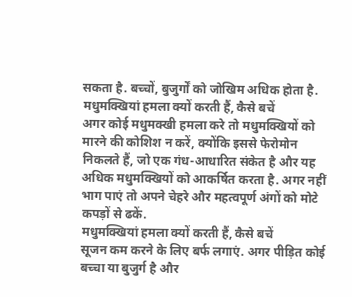सकता है. बच्चों, बुजुर्गों को जोखिम अधिक होता है.
मधुमक्खियां हमला क्यों करती हैं, कैसे बचें
अगर कोई मधुमक्खी हमला करे तो मधुमक्खियों को मारने की कोशिश न करें, क्योंकि इससे फेरोमोन निकलते हैं, जो एक गंध-आधारित संकेत है और यह अधिक मधुमक्खियों को आकर्षित करता है. अगर नहीं भाग पाएं तो अपने चेहरे और महत्वपूर्ण अंगों को मोटे कपड़ों से ढकें.
मधुमक्खियां हमला क्यों करती हैं, कैसे बचें
सूजन कम करने के लिए बर्फ लगाएं. अगर पीड़ित कोई बच्चा या बुजुर्ग है और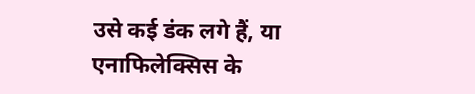उसे कई डंक लगे हैं, या एनाफिलेक्सिस के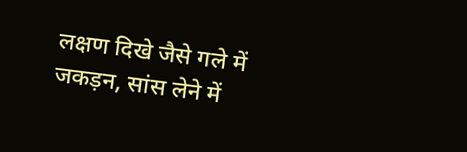लक्षण दिखे जैसे गले में जकड़न, सांस लेने में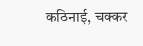कठिनाई, चक्कर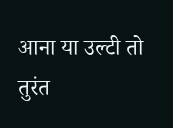आना या उल्टी तो तुरंत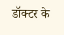डॉक्टर के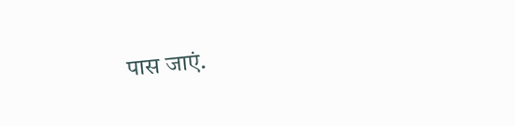पास जाएं.